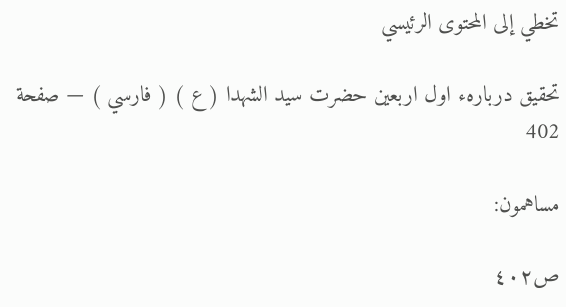تخطي إلى المحتوى الرئيسي

تحقيق دربارهء اول اربعين حضرت سيد الشهدا ( ع ) ( فارسي ) — صفحة 402

مساهمون:

ص٤٠٢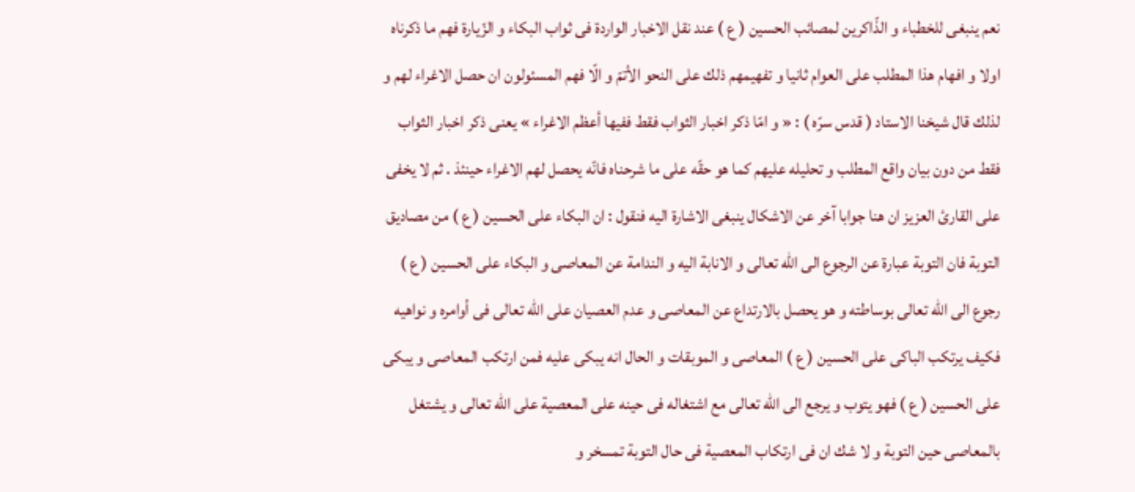نعم ينبغى للخطباء و الذّاكرين لمصائب الحسين ( ع ) عند نقل الاخبار الواردة فى ثواب البكاء و الزّيارة فهم ما ذكرناه اولا و افهام هذا المطلب على العوام ثانيا و تفهيمهم ذلك على النحو الأتمّ و الّا فهم المسئولون ان حصل الاغراء لهم و لذلك قال شيخنا الاستاد ( قدس سرّه ) : « و امّا ذكر اخبار الثواب فقط ففيها أعظم الاغراء » يعنى ذكر اخبار الثواب فقط من دون بيان واقع المطلب و تحليله عليهم كما هو حقّه على ما شرحناه فانّه يحصل لهم الاغراء حينئذ . ثم لا يخفى على القارئ العزيز ان هنا جوابا آخر عن الاشكال ينبغى الاشارة اليه فنقول : ان البكاء على الحسين ( ع ) من مصاديق التوبة فان التوبة عبارة عن الرجوع الى اللّه تعالى و الانابة اليه و الندامة عن المعاصى و البكاء على الحسين ( ع ) رجوع الى اللّه تعالى بوساطته و هو يحصل بالارتداع عن المعاصى و عدم العصيان على اللّه تعالى فى أوامره و نواهيه فكيف يرتكب الباكى على الحسين ( ع ) المعاصى و الموبقات و الحال انه يبكى عليه فمن ارتكب المعاصى و يبكى على الحسين ( ع ) فهو يتوب و يرجع الى اللّه تعالى مع اشتغاله فى حينه على المعصية على اللّه تعالى و يشتغل بالمعاصى حين التوبة و لا شك ان فى ارتكاب المعصية فى حال التوبة تمسخر و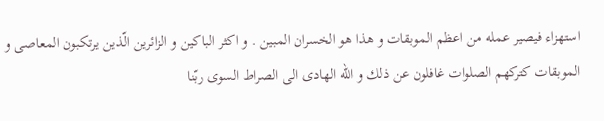استهزاء فيصير عمله من اعظم الموبقات و هذا هو الخسران المبين . و اكثر الباكين و الزائرين الّذين يرتكبون المعاصى و الموبقات كتركهم الصلوات غافلون عن ذلك و اللّه الهادى الى الصراط السوى ربّنا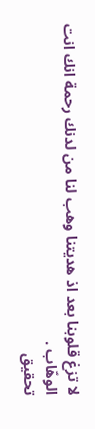لا تزغ قلوبنا بعد اذ هديتنا وهب لنا من لدنك رحمة انك انت الوهّاب .
تحقيق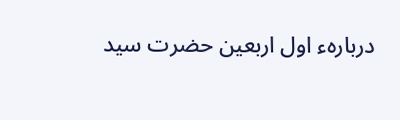دربارهء اول اربعين حضرت سيد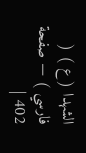الشهدا ( ع ) ( فارسي ) — صفحة 402 |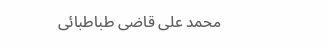محمد على قاضى طباطبائى